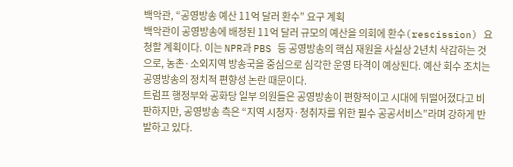백악관, “공영방송 예산 11억 달러 환수” 요구 계획
백악관이 공영방송에 배정된 11억 달러 규모의 예산을 의회에 환수(rescission) 요청할 계획이다. 이는 NPR과 PBS 등 공영방송의 핵심 재원을 사실상 2년치 삭감하는 것으로, 농촌·소외지역 방송국을 중심으로 심각한 운영 타격이 예상된다. 예산 회수 조치는 공영방송의 정치적 편향성 논란 때문이다.
트럼프 행정부와 공화당 일부 의원들은 공영방송이 편향적이고 시대에 뒤떨어졌다고 비판하지만, 공영방송 측은 “지역 시청자·청취자를 위한 필수 공공서비스”라며 강하게 반발하고 있다.